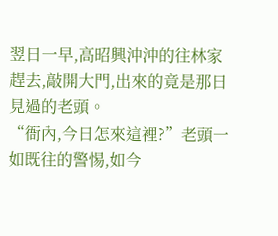翌日一早,高昭興沖沖的往林家趕去,敲開大門,出來的竟是那日見過的老頭。
“衙內,今日怎來這裡?”老頭一如既往的警惕,如今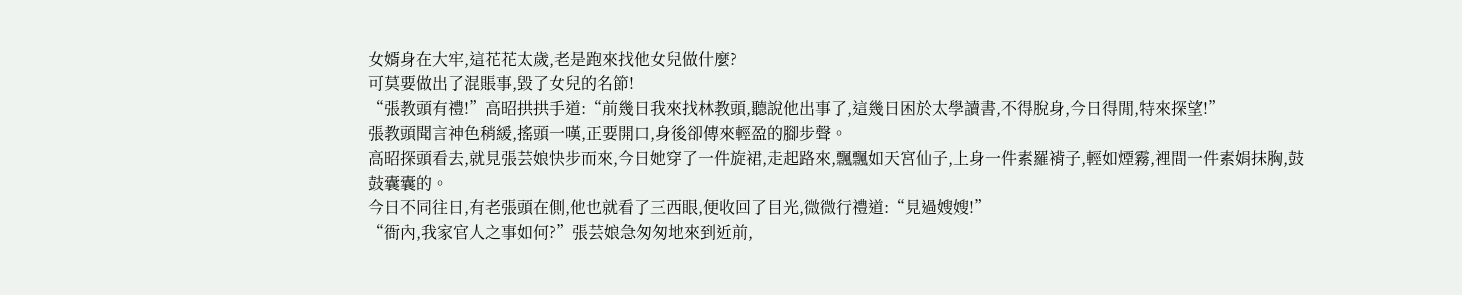女婿身在大牢,這花花太歲,老是跑來找他女兒做什麼?
可莫要做出了混賬事,毀了女兒的名節!
“張教頭有禮!”高昭拱拱手道:“前幾日我來找林教頭,聽說他出事了,這幾日困於太學讀書,不得脫身,今日得閒,特來探望!”
張教頭聞言神色稍緩,搖頭一嘆,正要開口,身後卻傳來輕盈的腳步聲。
高昭探頭看去,就見張芸娘快步而來,今日她穿了一件旋裙,走起路來,飄飄如天宮仙子,上身一件素羅褙子,輕如煙霧,裡間一件素娟抹胸,鼓鼓囊囊的。
今日不同往日,有老張頭在側,他也就看了三西眼,便收回了目光,微微行禮道:“見過嫂嫂!”
“衙內,我家官人之事如何?”張芸娘急匆匆地來到近前,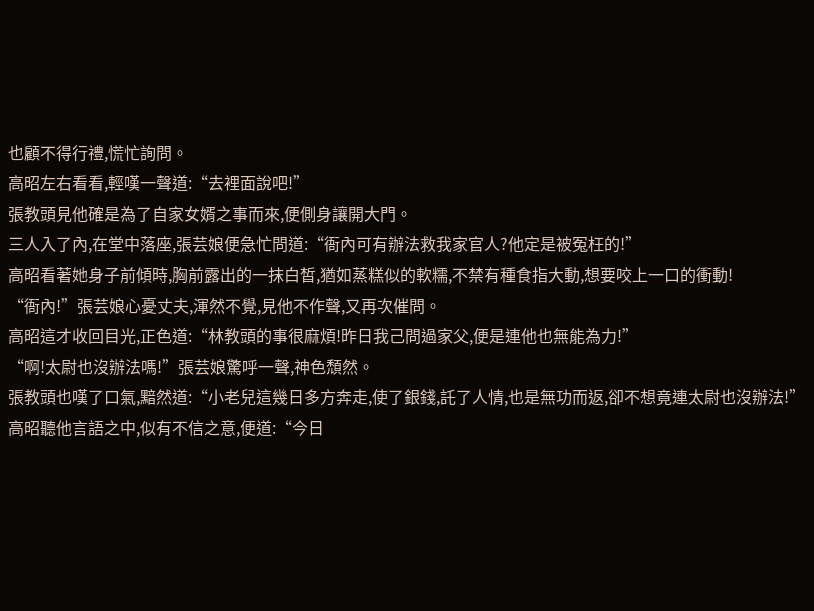也顧不得行禮,慌忙詢問。
高昭左右看看,輕嘆一聲道:“去裡面說吧!”
張教頭見他確是為了自家女婿之事而來,便側身讓開大門。
三人入了內,在堂中落座,張芸娘便急忙問道:“衙內可有辦法救我家官人?他定是被冤枉的!”
高昭看著她身子前傾時,胸前露出的一抹白皙,猶如蒸糕似的軟糯,不禁有種食指大動,想要咬上一口的衝動!
“衙內!”張芸娘心憂丈夫,渾然不覺,見他不作聲,又再次催問。
高昭這才收回目光,正色道:“林教頭的事很麻煩!昨日我己問過家父,便是連他也無能為力!”
“啊!太尉也沒辦法嗎!”張芸娘驚呼一聲,神色頹然。
張教頭也嘆了口氣,黯然道:“小老兒這幾日多方奔走,使了銀錢,託了人情,也是無功而返,卻不想竟連太尉也沒辦法!”
高昭聽他言語之中,似有不信之意,便道:“今日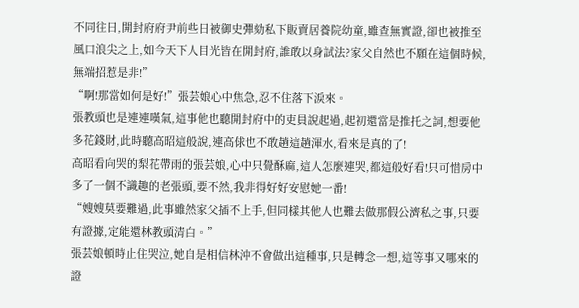不同往日,開封府府尹前些日被御史彈劾私下販賣居養院幼童,雖查無實證,卻也被推至風口浪尖之上,如今天下人目光皆在開封府,誰敢以身試法?家父自然也不願在這個時候,無端招惹是非!”
“啊!那當如何是好!”張芸娘心中焦急,忍不住落下淚來。
張教頭也是連連嘆氣,這事他也聽開封府中的吏員說起過,起初還當是推托之詞,想要他多花錢財,此時聽高昭這般說,連高俅也不敢趟這趟渾水,看來是真的了!
高昭看向哭的梨花帶雨的張芸娘,心中只覺酥麻,這人怎麼連哭,都這般好看!只可惜房中多了一個不識趣的老張頭,要不然,我非得好好安慰她一番!
“嫂嫂莫要難過,此事雖然家父插不上手,但同樣其他人也難去做那假公濟私之事,只要有證據,定能還林教頭清白。”
張芸娘頓時止住哭泣,她自是相信林沖不會做出這種事,只是轉念一想,這等事又哪來的證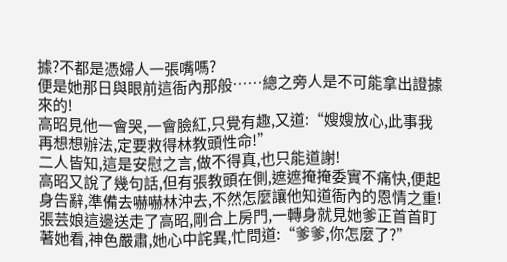據?不都是憑婦人一張嘴嗎?
便是她那日與眼前這衙內那般……總之旁人是不可能拿出證據來的!
高昭見他一會哭,一會臉紅,只覺有趣,又道:“嫂嫂放心,此事我再想想辦法,定要救得林教頭性命!”
二人皆知,這是安慰之言,做不得真,也只能道謝!
高昭又說了幾句話,但有張教頭在側,遮遮掩掩委實不痛快,便起身告辭,準備去嚇嚇林沖去,不然怎麼讓他知道衙內的恩情之重!
張芸娘這邊送走了高昭,剛合上房門,一轉身就見她爹正首首盯著她看,神色嚴肅,她心中詫異,忙問道:“爹爹,你怎麼了?”